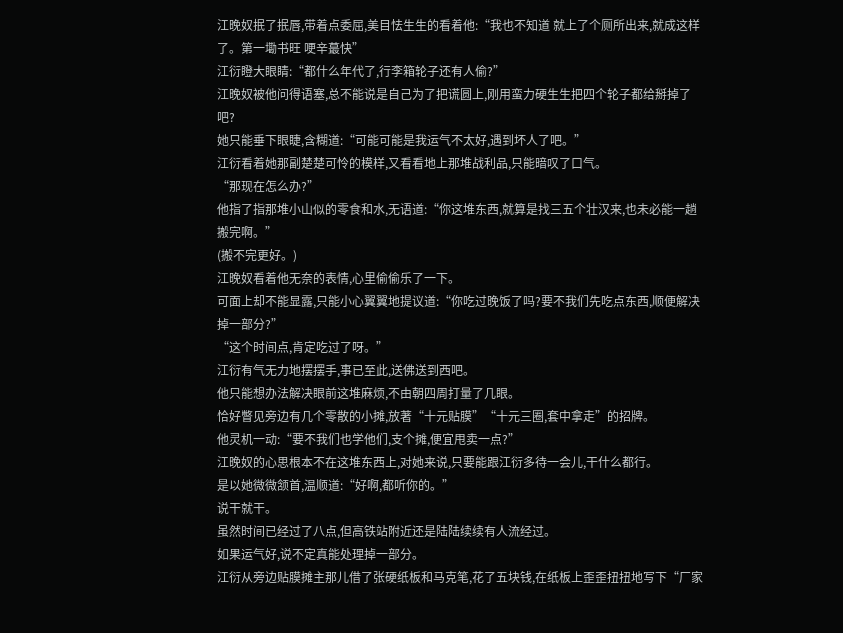江晚奴抿了抿唇,带着点委屈,美目怯生生的看着他:“我也不知道 就上了个厕所出来,就成这样了。第一墈书旺 哽辛蕞快”
江衍瞪大眼睛:“都什么年代了,行李箱轮子还有人偷?”
江晚奴被他问得语塞,总不能说是自己为了把谎圆上,刚用蛮力硬生生把四个轮子都给掰掉了吧?
她只能垂下眼睫,含糊道:“可能可能是我运气不太好,遇到坏人了吧。”
江衍看着她那副楚楚可怜的模样,又看看地上那堆战利品,只能暗叹了口气。
“那现在怎么办?”
他指了指那堆小山似的零食和水,无语道:“你这堆东西,就算是找三五个壮汉来,也未必能一趟搬完啊。”
(搬不完更好。)
江晚奴看着他无奈的表情,心里偷偷乐了一下。
可面上却不能显露,只能小心翼翼地提议道:“你吃过晚饭了吗?要不我们先吃点东西,顺便解决掉一部分?”
“这个时间点,肯定吃过了呀。”
江衍有气无力地摆摆手,事已至此,送佛送到西吧。
他只能想办法解决眼前这堆麻烦,不由朝四周打量了几眼。
恰好瞥见旁边有几个零散的小摊,放著“十元贴膜”“十元三圈,套中拿走”的招牌。
他灵机一动:“要不我们也学他们,支个摊,便宜甩卖一点?”
江晚奴的心思根本不在这堆东西上,对她来说,只要能跟江衍多待一会儿,干什么都行。
是以她微微颔首,温顺道:“好啊,都听你的。”
说干就干。
虽然时间已经过了八点,但高铁站附近还是陆陆续续有人流经过。
如果运气好,说不定真能处理掉一部分。
江衍从旁边贴膜摊主那儿借了张硬纸板和马克笔,花了五块钱,在纸板上歪歪扭扭地写下“厂家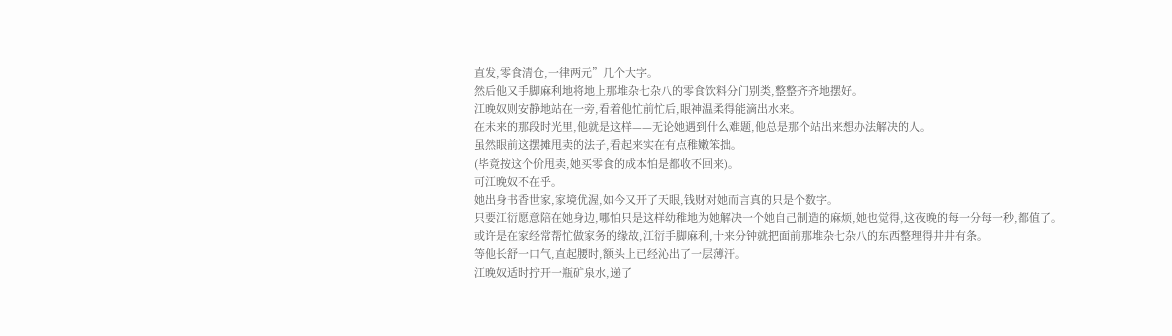直发,零食清仓,一律两元”几个大字。
然后他又手脚麻利地将地上那堆杂七杂八的零食饮料分门别类,整整齐齐地摆好。
江晚奴则安静地站在一旁,看着他忙前忙后,眼神温柔得能滴出水来。
在未来的那段时光里,他就是这样——无论她遇到什么难题,他总是那个站出来想办法解决的人。
虽然眼前这摆摊甩卖的法子,看起来实在有点稚嫩笨拙。
(毕竟按这个价甩卖,她买零食的成本怕是都收不回来)。
可江晚奴不在乎。
她出身书香世家,家境优渥,如今又开了天眼,钱财对她而言真的只是个数字。
只要江衍愿意陪在她身边,哪怕只是这样幼稚地为她解决一个她自己制造的麻烦,她也觉得,这夜晚的每一分每一秒,都值了。
或许是在家经常帮忙做家务的缘故,江衍手脚麻利,十来分钟就把面前那堆杂七杂八的东西整理得井井有条。
等他长舒一口气,直起腰时,额头上已经沁出了一层薄汗。
江晚奴适时拧开一瓶矿泉水,递了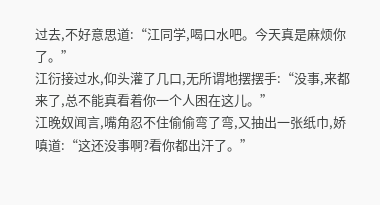过去,不好意思道:“江同学,喝口水吧。今天真是麻烦你了。”
江衍接过水,仰头灌了几口,无所谓地摆摆手:“没事,来都来了,总不能真看着你一个人困在这儿。”
江晚奴闻言,嘴角忍不住偷偷弯了弯,又抽出一张纸巾,娇嗔道:“这还没事啊?看你都出汗了。”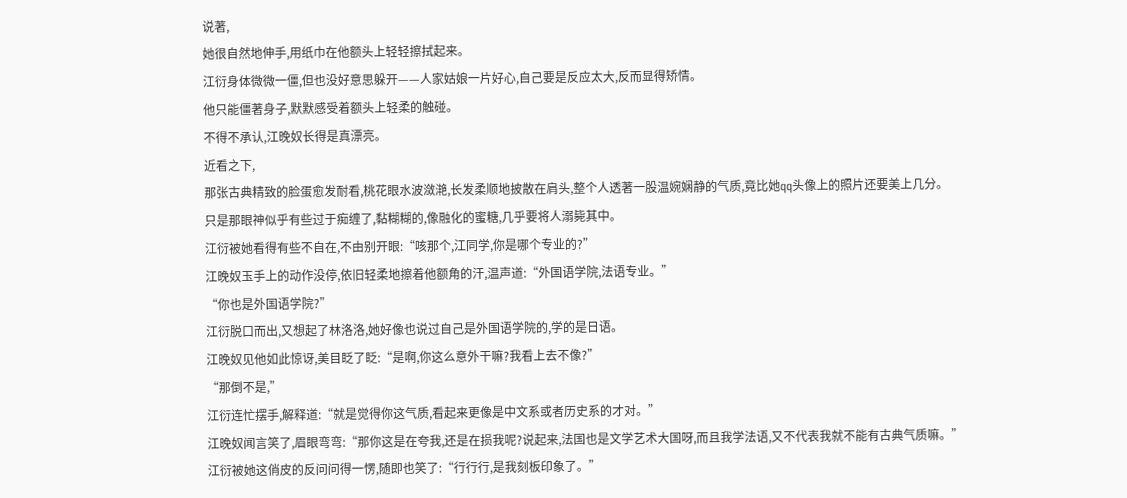说著,
她很自然地伸手,用纸巾在他额头上轻轻擦拭起来。
江衍身体微微一僵,但也没好意思躲开——人家姑娘一片好心,自己要是反应太大,反而显得矫情。
他只能僵著身子,默默感受着额头上轻柔的触碰。
不得不承认,江晚奴长得是真漂亮。
近看之下,
那张古典精致的脸蛋愈发耐看,桃花眼水波潋滟,长发柔顺地披散在肩头,整个人透著一股温婉娴静的气质,竟比她qq头像上的照片还要美上几分。
只是那眼神似乎有些过于痴缠了,黏糊糊的,像融化的蜜糖,几乎要将人溺毙其中。
江衍被她看得有些不自在,不由别开眼:“咳那个,江同学,你是哪个专业的?”
江晚奴玉手上的动作没停,依旧轻柔地擦着他额角的汗,温声道:“外国语学院,法语专业。”
“你也是外国语学院?”
江衍脱口而出,又想起了林洛洛,她好像也说过自己是外国语学院的,学的是日语。
江晚奴见他如此惊讶,美目眨了眨:“是啊,你这么意外干嘛?我看上去不像?”
“那倒不是,”
江衍连忙摆手,解释道:“就是觉得你这气质,看起来更像是中文系或者历史系的才对。”
江晚奴闻言笑了,眉眼弯弯:“那你这是在夸我,还是在损我呢?说起来,法国也是文学艺术大国呀,而且我学法语,又不代表我就不能有古典气质嘛。”
江衍被她这俏皮的反问问得一愣,随即也笑了:“行行行,是我刻板印象了。”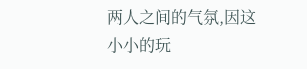两人之间的气氛,因这小小的玩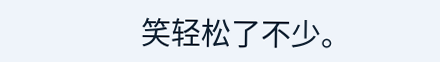笑轻松了不少。